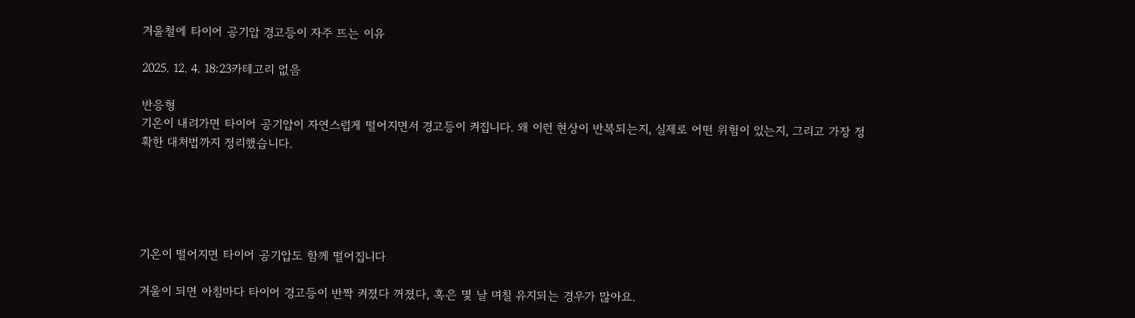겨울철에 타이어 공기압 경고등이 자주 뜨는 이유

2025. 12. 4. 18:23카테고리 없음

반응형
기온이 내려가면 타이어 공기압이 자연스럽게 떨어지면서 경고등이 켜집니다. 왜 이런 현상이 반복되는지, 실제로 어떤 위험이 있는지, 그리고 가장 정확한 대처법까지 정리했습니다.





기온이 떨어지면 타이어 공기압도 함께 떨어집니다

겨울이 되면 아침마다 타이어 경고등이 반짝 켜졌다 꺼졌다, 혹은 몇 날 며칠 유지되는 경우가 많아요.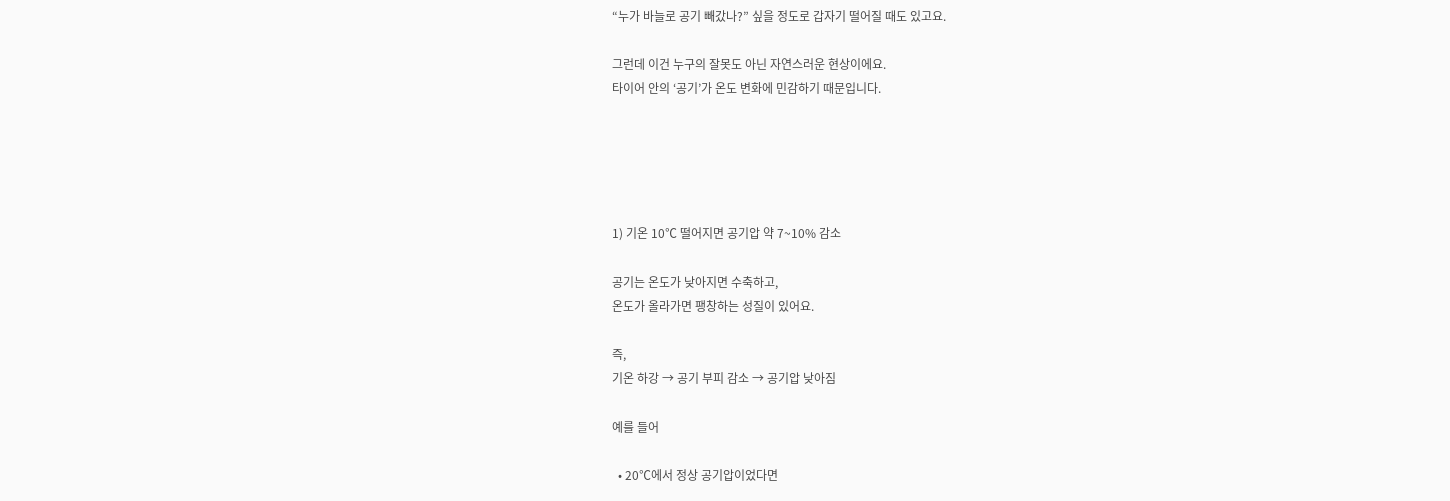“누가 바늘로 공기 빼갔나?” 싶을 정도로 갑자기 떨어질 때도 있고요.

그런데 이건 누구의 잘못도 아닌 자연스러운 현상이에요.
타이어 안의 ‘공기’가 온도 변화에 민감하기 때문입니다.





1) 기온 10℃ 떨어지면 공기압 약 7~10% 감소

공기는 온도가 낮아지면 수축하고,
온도가 올라가면 팽창하는 성질이 있어요.

즉,
기온 하강 → 공기 부피 감소 → 공기압 낮아짐

예를 들어

  • 20℃에서 정상 공기압이었다면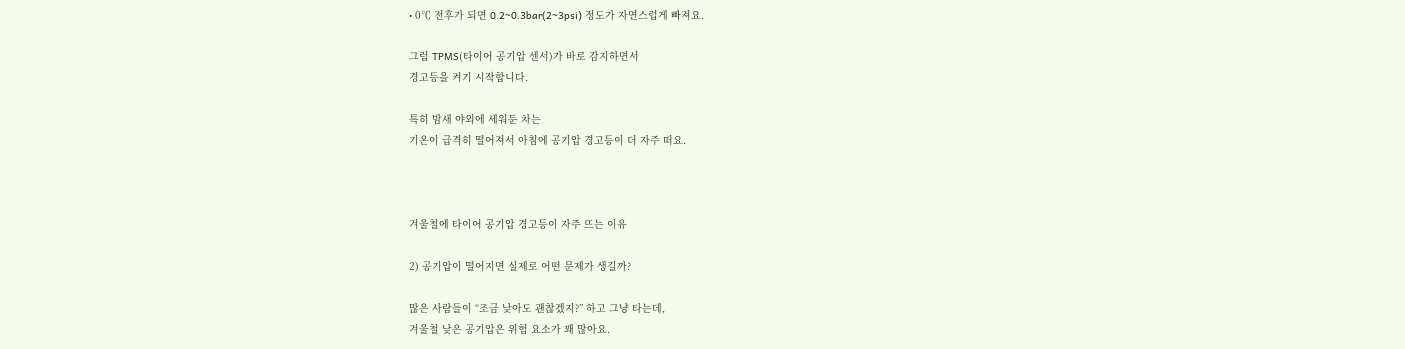• 0℃ 전후가 되면 0.2~0.3bar(2~3psi) 정도가 자연스럽게 빠져요.

그럼 TPMS(타이어 공기압 센서)가 바로 감지하면서
경고등을 켜기 시작합니다.

특히 밤새 야외에 세워둔 차는
기온이 급격히 떨어져서 아침에 공기압 경고등이 더 자주 떠요.



겨울철에 타이어 공기압 경고등이 자주 뜨는 이유

2) 공기압이 떨어지면 실제로 어떤 문제가 생길까?

많은 사람들이 “조금 낮아도 괜찮겠지?” 하고 그냥 타는데,
겨울철 낮은 공기압은 위험 요소가 꽤 많아요.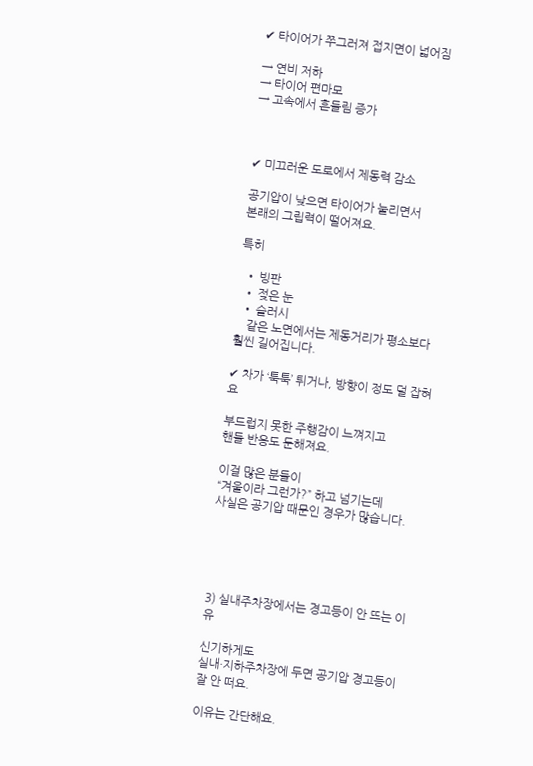✔ 타이어가 쭈그러져 접지면이 넓어짐

→ 연비 저하
→ 타이어 편마모
→ 고속에서 흔들림 증가



✔ 미끄러운 도로에서 제동력 감소

공기압이 낮으면 타이어가 눌리면서
본래의 그립력이 떨어져요.

특히

  • 빙판
  • 젖은 눈
  • 슬러시
    같은 노면에서는 제동거리가 평소보다 훨씬 길어집니다.

✔ 차가 ‘툭툭’ 튀거나, 방향이 정도 덜 잡혀요

부드럽지 못한 주행감이 느껴지고
핸들 반응도 둔해져요.

이걸 많은 분들이
“겨울이라 그런가?” 하고 넘기는데
사실은 공기압 때문인 경우가 많습니다.





3) 실내주차장에서는 경고등이 안 뜨는 이유

신기하게도
실내·지하주차장에 두면 공기압 경고등이 잘 안 떠요.

이유는 간단해요.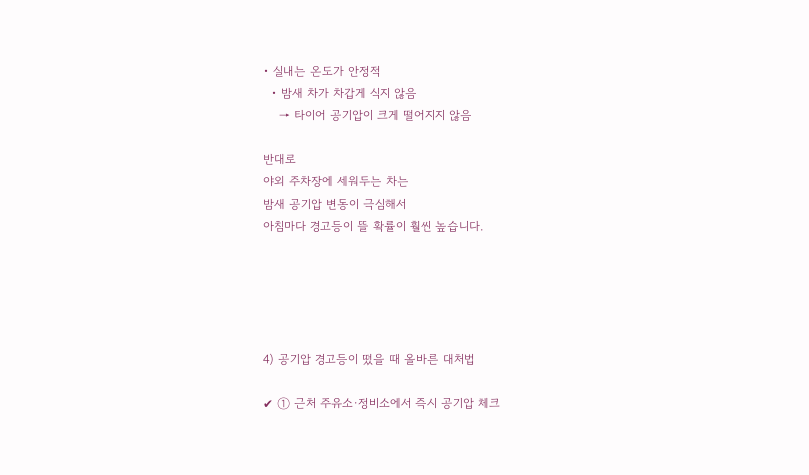• 실내는 온도가 안정적
  • 밤새 차가 차갑게 식지 않음
    → 타이어 공기압이 크게 떨어지지 않음

반대로
야외 주차장에 세워두는 차는
밤새 공기압 변동이 극심해서
아침마다 경고등이 뜰 확률이 훨씬 높습니다.





4) 공기압 경고등이 떴을 때 올바른 대처법

✔ ① 근처 주유소·정비소에서 즉시 공기압 체크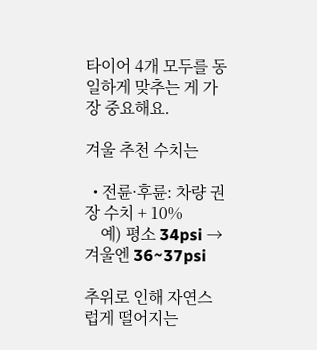타이어 4개 모두를 동일하게 맞추는 게 가장 중요해요.

겨울 추천 수치는

  • 전륜·후륜: 차량 권장 수치 + 10%
    예) 평소 34psi → 겨울엔 36~37psi

추위로 인해 자연스럽게 떨어지는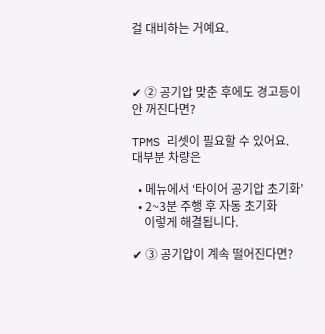걸 대비하는 거예요.



✔ ② 공기압 맞춘 후에도 경고등이 안 꺼진다면?

TPMS 리셋이 필요할 수 있어요.
대부분 차량은

  • 메뉴에서 ‘타이어 공기압 초기화’
  • 2~3분 주행 후 자동 초기화
    이렇게 해결됩니다.

✔ ③ 공기압이 계속 떨어진다면?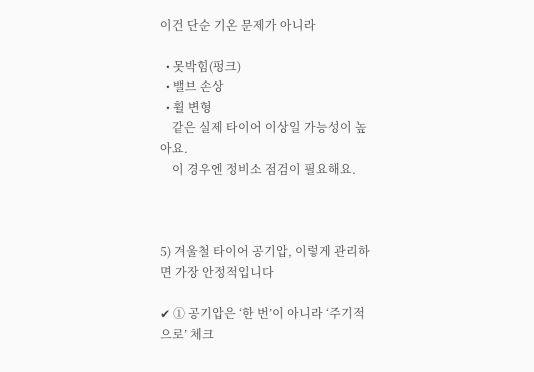이건 단순 기온 문제가 아니라

  • 못박힘(펑크)
  • 밸브 손상
  • 휠 변형
    같은 실제 타이어 이상일 가능성이 높아요.
    이 경우엔 정비소 점검이 필요해요.



5) 겨울철 타이어 공기압, 이렇게 관리하면 가장 안정적입니다

✔ ① 공기압은 ‘한 번’이 아니라 ‘주기적으로’ 체크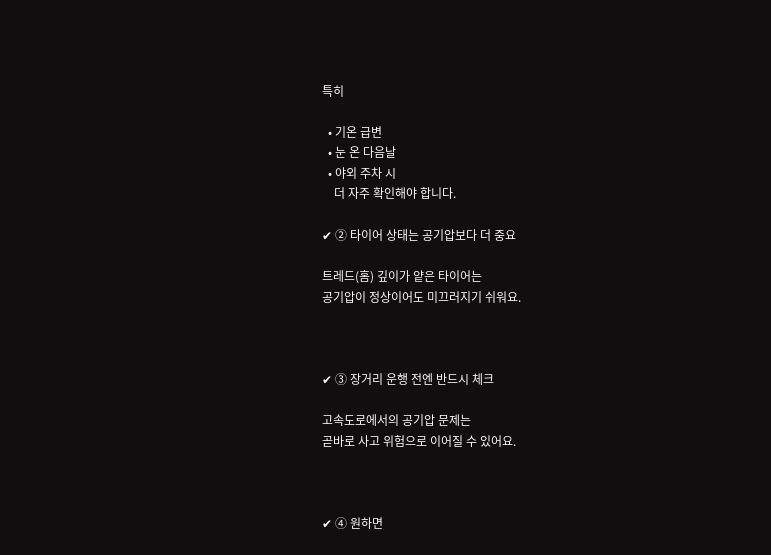특히

  • 기온 급변
  • 눈 온 다음날
  • 야외 주차 시
    더 자주 확인해야 합니다.

✔ ② 타이어 상태는 공기압보다 더 중요

트레드(홈) 깊이가 얕은 타이어는
공기압이 정상이어도 미끄러지기 쉬워요.



✔ ③ 장거리 운행 전엔 반드시 체크

고속도로에서의 공기압 문제는
곧바로 사고 위험으로 이어질 수 있어요.



✔ ④ 원하면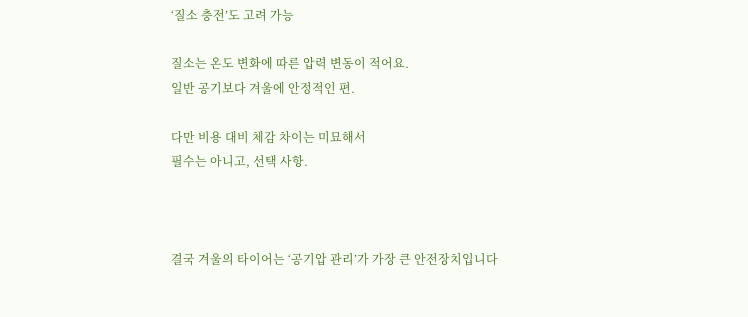‘질소 충전’도 고려 가능

질소는 온도 변화에 따른 압력 변동이 적어요.
일반 공기보다 겨울에 안정적인 편.

다만 비용 대비 체감 차이는 미묘해서
필수는 아니고, 선택 사항.



결국 겨울의 타이어는 ‘공기압 관리’가 가장 큰 안전장치입니다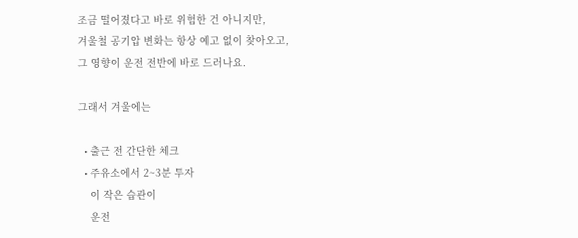조금 떨어졌다고 바로 위험한 건 아니지만,
겨울철 공기압 변화는 항상 예고 없이 찾아오고,
그 영향이 운전 전반에 바로 드러나요.

그래서 겨울에는

  • 출근 전 간단한 체크
  • 주유소에서 2~3분 투자
    이 작은 습관이
    운전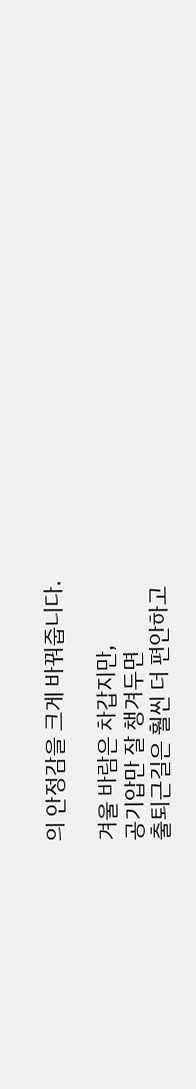의 안정감을 크게 바꿔줍니다.

겨울 바람은 차갑지만,
공기압만 잘 챙겨두면
출퇴근길은 훨씬 더 편안하고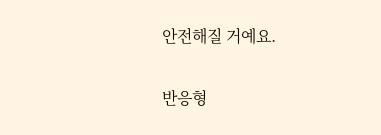안전해질 거예요.

반응형